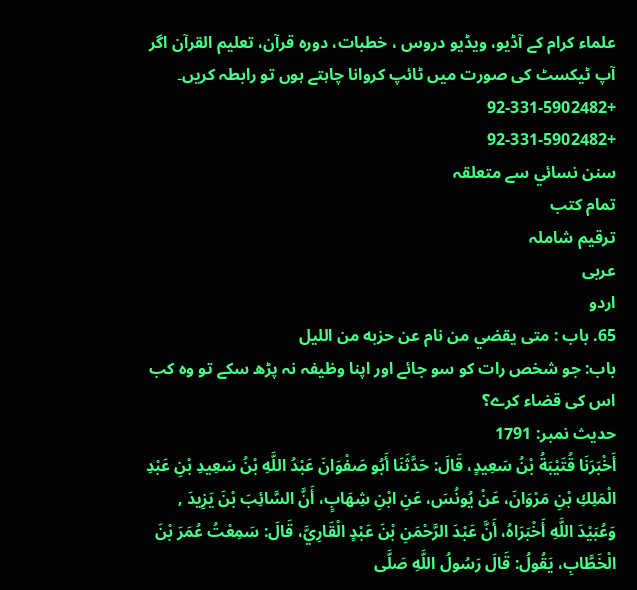علماء کرام کے آڈیو، ویڈیو دروس ، خطبات، دورہ قرآن، تعلیم القرآن اگر آپ ٹیکسٹ کی صورت میں ٹائپ کروانا چاہتے ہوں تو رابطہ کریں۔
+92-331-5902482
+92-331-5902482
سنن نسائي سے متعلقہ
تمام کتب
ترقیم شاملہ
عربی
اردو
65. باب : متى يقضي من نام عن حزبه من الليل
باب: جو شخص رات کو سو جائے اور اپنا وظیفہ نہ پڑھ سکے تو وہ کب اس کی قضاء کرے؟
حدیث نمبر: 1791
أَخْبَرَنَا قُتَيْبَةُ بْنُ سَعِيدٍ، قَالَ: حَدَّثَنَا أَبُو صَفْوَانَ عَبْدُ اللَّهِ بْنُ سَعِيدِ بْنِ عَبْدِ الْمَلِكِ بْنِ مَرْوَانَ، عَنْ يُونُسَ، عَنِ ابْنِ شِهَابٍ، أَنَّ السَّائِبَ بْنَ يَزِيدَ , وَعُبَيْدَ اللَّهِ أَخْبَرَاهُ، أَنَّ عَبْدَ الرَّحْمَنِ بْنَ عَبْدٍ الْقَارِيَّ، قَالَ: سَمِعْتُ عُمَرَ بْنَ الْخَطَّابِ، يَقُولُ: قَالَ رَسُولُ اللَّهِ صَلَّى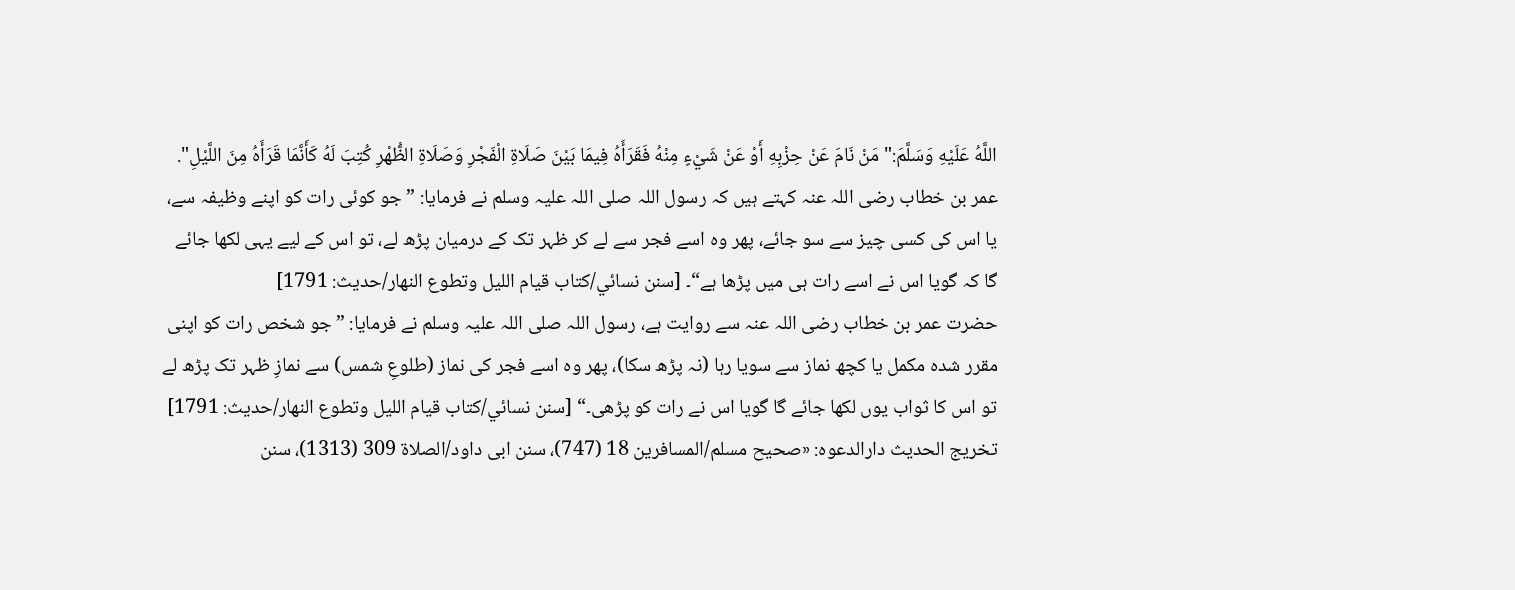اللَّهُ عَلَيْهِ وَسَلَّمَ:" مَنْ نَامَ عَنْ حِزْبِهِ أَوْ عَنْ شَيْءٍ مِنْهُ فَقَرَأَهُ فِيمَا بَيْنَ صَلَاةِ الْفَجْرِ وَصَلَاةِ الظُّهْرِ كُتِبَ لَهُ كَأَنَّمَا قَرَأَهُ مِنَ اللَّيْلِ".
عمر بن خطاب رضی اللہ عنہ کہتے ہیں کہ رسول اللہ صلی اللہ علیہ وسلم نے فرمایا: ”جو کوئی رات کو اپنے وظیفہ سے، یا اس کی کسی چیز سے سو جائے، پھر وہ اسے فجر سے لے کر ظہر تک کے درمیان پڑھ لے، تو اس کے لیے یہی لکھا جائے گا کہ گویا اس نے اسے رات ہی میں پڑھا ہے“۔ [سنن نسائي/كتاب قيام الليل وتطوع النهار/حدیث: 1791]
حضرت عمر بن خطاب رضی اللہ عنہ سے روایت ہے، رسول اللہ صلی اللہ علیہ وسلم نے فرمایا: ”جو شخص رات کو اپنی مقرر شدہ مکمل یا کچھ نماز سے سویا رہا (نہ پڑھ سکا)، پھر وہ اسے فجر کی نماز (طلوعِ شمس) سے نمازِ ظہر تک پڑھ لے تو اس کا ثواب یوں لکھا جائے گا گویا اس نے رات کو پڑھی۔“ [سنن نسائي/كتاب قيام الليل وتطوع النهار/حدیث: 1791]
تخریج الحدیث دارالدعوہ: «صحیح مسلم/المسافرین 18 (747)، سنن ابی داود/الصلاة 309 (1313)، سنن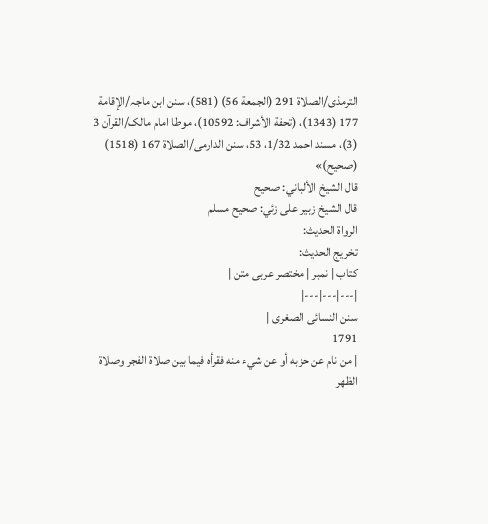الترمذی/الصلاة 291 (الجمعة 56) (581)، سنن ابن ماجہ/الإقامة 177 (1343)، (تحفة الأشراف: 10592)، موطا امام مالک/القرآن 3 (3)، مسند احمد 1/32، 53، سنن الدارمی/الصلاة 167 (1518) (صحیح)»
قال الشيخ الألباني: صحيح
قال الشيخ زبير على زئي: صحيح مسلم
الرواة الحديث:
تخريج الحديث:
کتاب | نمبر | مختصر عربی متن |
|---|---|---|
سنن النسائى الصغرى |
1791
| من نام عن حزبه أو عن شيء منه فقرأه فيما بين صلاة الفجر وصلاة الظهر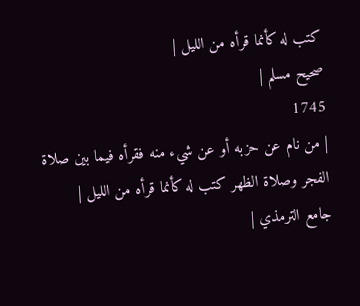كتب له كأنما قرأه من الليل |
صحيح مسلم |
1745
| من نام عن حزبه أو عن شيء منه فقرأه فيما بين صلاة الفجر وصلاة الظهر كتب له كأنما قرأه من الليل |
جامع الترمذي |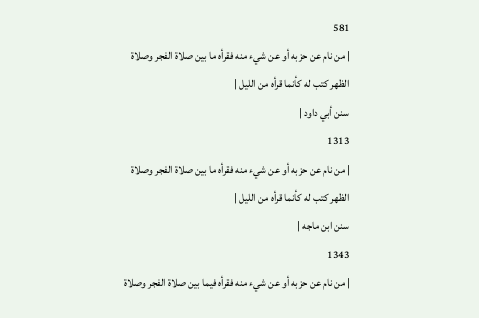581
| من نام عن حزبه أو عن شيء منه فقرأه ما بين صلاة الفجر وصلاة الظهر كتب له كأنما قرأه من الليل |
سنن أبي داود |
1313
| من نام عن حزبه أو عن شيء منه فقرأه ما بين صلاة الفجر وصلاة الظهر كتب له كأنما قرأه من الليل |
سنن ابن ماجه |
1343
| من نام عن حزبه أو عن شيء منه فقرأه فيما بين صلاة الفجر وصلاة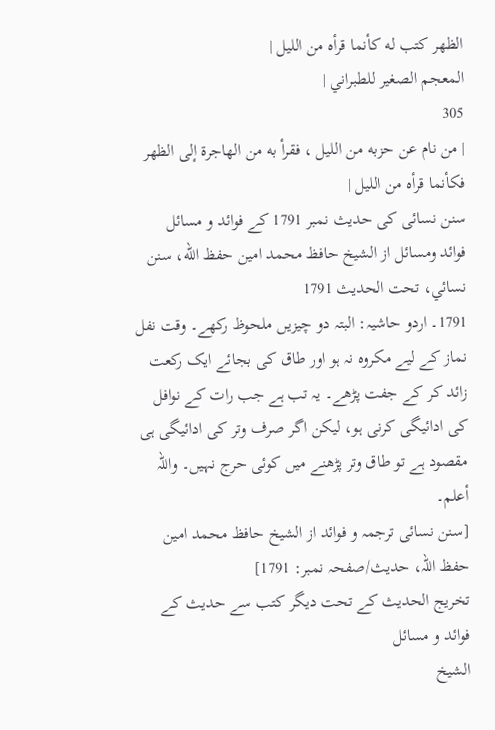الظهر كتب له كأنما قرأه من الليل |
المعجم الصغير للطبراني |
305
| من نام عن حزبه من الليل ، فقرأ به من الهاجرة إلى الظهر فكأنما قرأه من الليل |
سنن نسائی کی حدیث نمبر 1791 کے فوائد و مسائل
فوائد ومسائل از الشيخ حافظ محمد امين حفظ الله، سنن نسائي، تحت الحديث 1791
1791۔ اردو حاشیہ: البتہ دو چیزیں ملحوظ رکھے۔ وقت نفل نماز کے لیے مکروہ نہ ہو اور طاق کی بجائے ایک رکعت زائد کر کے جفت پڑھے۔ یہ تب ہے جب رات کے نوافل کی ادائیگی کرنی ہو، لیکن اگر صرف وتر کی ادائیگی ہی مقصود ہے تو طاق وتر پڑھنے میں کوئی حرج نہیں۔ واللہ أعلم۔
[سنن نسائی ترجمہ و فوائد از الشیخ حافظ محمد امین حفظ اللہ، حدیث/صفحہ نمبر: 1791]
تخریج الحدیث کے تحت دیگر کتب سے حدیث کے فوائد و مسائل
الشيخ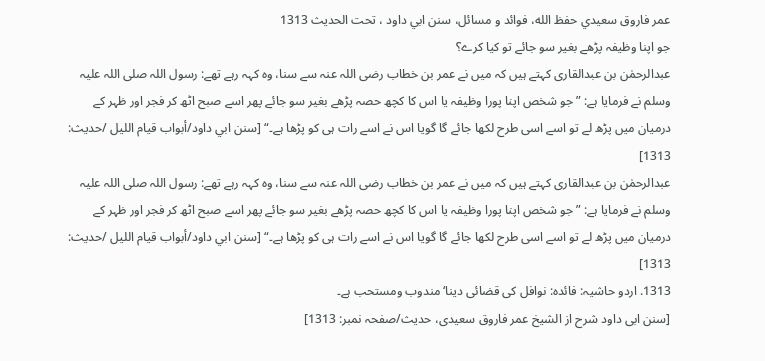عمر فاروق سعيدي حفظ الله، فوائد و مسائل، سنن ابي داود ، تحت الحديث 1313
جو اپنا وظیفہ پڑھے بغیر سو جائے تو کیا کرے؟
عبدالرحمٰن بن عبدالقاری کہتے ہیں کہ میں نے عمر بن خطاب رضی اللہ عنہ سے سنا، وہ کہہ رہے تھے: رسول اللہ صلی اللہ علیہ وسلم نے فرمایا ہے: ”جو شخص اپنا پورا وظیفہ یا اس کا کچھ حصہ پڑھے بغیر سو جائے پھر اسے صبح اٹھ کر فجر اور ظہر کے درمیان میں پڑھ لے تو اسے اسی طرح لکھا جائے گا گویا اس نے اسے رات ہی کو پڑھا ہے۔“ [سنن ابي داود/أبواب قيام الليل /حدیث: 1313]
عبدالرحمٰن بن عبدالقاری کہتے ہیں کہ میں نے عمر بن خطاب رضی اللہ عنہ سے سنا، وہ کہہ رہے تھے: رسول اللہ صلی اللہ علیہ وسلم نے فرمایا ہے: ”جو شخص اپنا پورا وظیفہ یا اس کا کچھ حصہ پڑھے بغیر سو جائے پھر اسے صبح اٹھ کر فجر اور ظہر کے درمیان میں پڑھ لے تو اسے اسی طرح لکھا جائے گا گویا اس نے اسے رات ہی کو پڑھا ہے۔“ [سنن ابي داود/أبواب قيام الليل /حدیث: 1313]
1313. اردو حاشیہ: فائدہ: نوافل کی قضائی دینا‘ مندوب ومستحب ہے۔
[سنن ابی داود شرح از الشیخ عمر فاروق سعیدی، حدیث/صفحہ نمبر: 1313]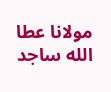مولانا عطا الله ساجد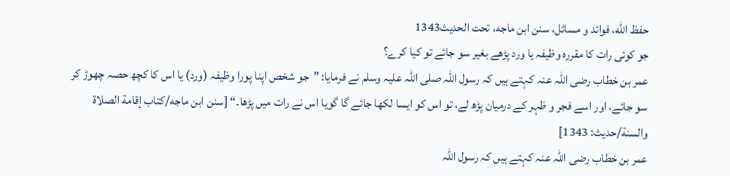حفظ الله، فوائد و مسائل، سنن ابن ماجه، تحت الحديث1343
جو کوئی رات کا مقررہ وظیفہ یا ورد پڑھے بغیر سو جائے تو کیا کرے؟
عمر بن خطاب رضی اللہ عنہ کہتے ہیں کہ رسول اللہ صلی اللہ علیہ وسلم نے فرمایا: ”جو شخص اپنا پورا وظیفہ (ورد) یا اس کا کچھ حصہ چھوڑ کر سو جائے، اور اسے فجر و ظہر کے درمیان پڑھ لے، تو اس کو ایسا لکھا جائے گا گویا اس نے رات میں پڑھا۔“ [سنن ابن ماجه/كتاب إقامة الصلاة والسنة/حدیث: 1343]
عمر بن خطاب رضی اللہ عنہ کہتے ہیں کہ رسول اللہ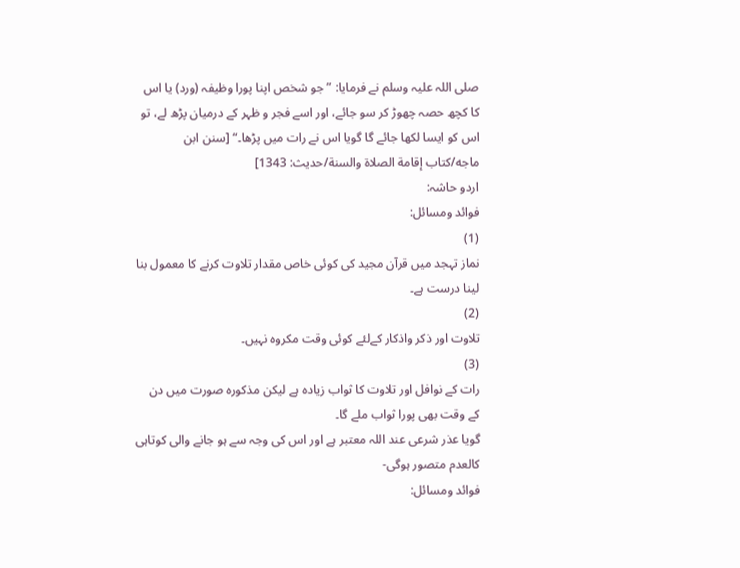صلی اللہ علیہ وسلم نے فرمایا: ”جو شخص اپنا پورا وظیفہ (ورد) یا اس کا کچھ حصہ چھوڑ کر سو جائے، اور اسے فجر و ظہر کے درمیان پڑھ لے، تو اس کو ایسا لکھا جائے گا گویا اس نے رات میں پڑھا۔“ [سنن ابن ماجه/كتاب إقامة الصلاة والسنة/حدیث: 1343]
اردو حاشہ:
فوائد ومسائل:
(1)
نماز تہجد میں قرآن مجید کی کوئی خاص مقدار تلاوت کرنے کا معمول بنا لینا درست ہے۔
(2)
تلاوت اور ذکر واذکار کےلئے کوئی وقت مکروہ نہیں۔
(3)
رات کے نوافل اور تلاوت کا ثواب زیادہ ہے لیکن مذکورہ صورت میں دن کے وقت بھی پورا ثواب ملے گا۔
گویا عذر شرعی عند اللہ معتبر ہے اور اس کی وجہ سے ہو جانے والی کوتاہی کالعدم متصور ہوگی-
فوائد ومسائل: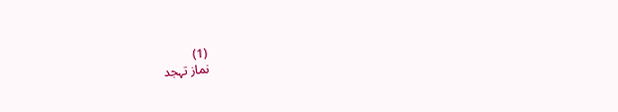(1)
نماز تہجد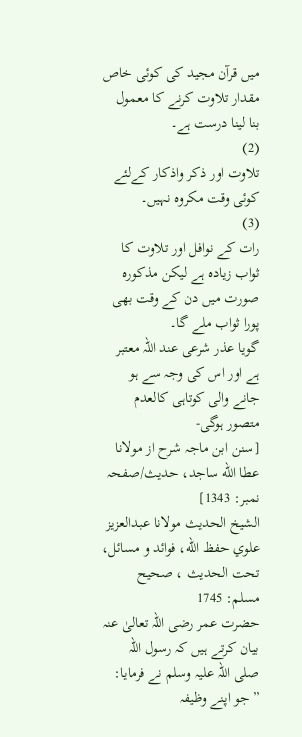میں قرآن مجید کی کوئی خاص مقدار تلاوت کرنے کا معمول بنا لینا درست ہے۔
(2)
تلاوت اور ذکر واذکار کےلئے کوئی وقت مکروہ نہیں۔
(3)
رات کے نوافل اور تلاوت کا ثواب زیادہ ہے لیکن مذکورہ صورت میں دن کے وقت بھی پورا ثواب ملے گا۔
گویا عذر شرعی عند اللہ معتبر ہے اور اس کی وجہ سے ہو جانے والی کوتاہی کالعدم متصور ہوگی-
[سنن ابن ماجہ شرح از مولانا عطا الله ساجد، حدیث/صفحہ نمبر: 1343]
الشيخ الحديث مولانا عبدالعزيز علوي حفظ الله، فوائد و مسائل، تحت الحديث ، صحيح مسلم: 1745
حضرت عمر رضی اللہ تعالیٰ عنہ بیان کرتے ہیں کہ رسول اللہ صلی اللہ علیہ وسلم نے فرمایا: ”جو اپنے وظیفہ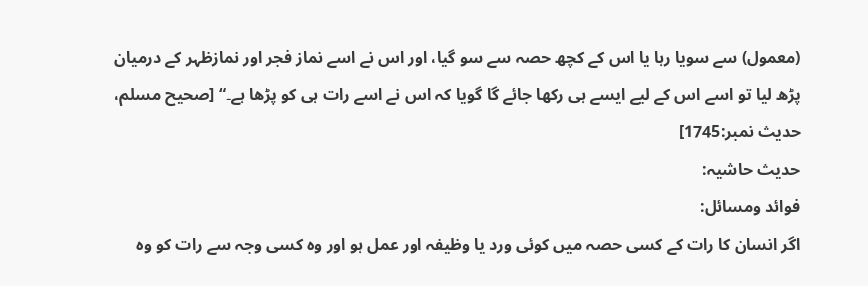(معمول) سے سویا رہا یا اس کے کچھ حصہ سے سو گیا، اور اس نے اسے نماز فجر اور نمازظہر کے درمیان پڑھ لیا تو اسے اس کے لیے ایسے ہی رکھا جائے گا گویا کہ اس نے اسے رات ہی کو پڑھا ہے۔“ [صحيح مسلم، حديث نمبر:1745]
حدیث حاشیہ:
فوائد ومسائل:
اگر انسان کا رات کے کسی حصہ میں کوئی ورد یا وظیفہ اور عمل ہو اور وہ کسی وجہ سے رات کو وہ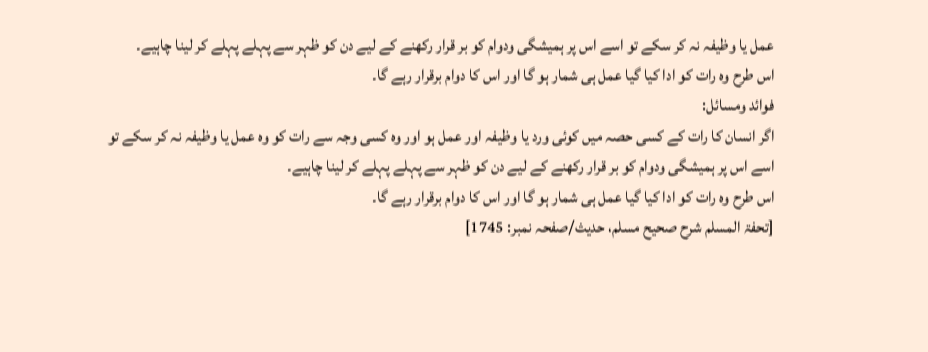عمل یا وظیفہ نہ کر سکے تو اسے اس پر ہمیشگی ودوام کو بر قرار رکھنے کے لیے دن کو ظہر سے پہلے پہلے کر لینا چاہیے۔
اس طرح وہ رات کو ادا کیا گیا عمل ہی شمار ہو گا اور اس کا دوام برقرار رہے گا۔
فوائد ومسائل:
اگر انسان کا رات کے کسی حصہ میں کوئی ورد یا وظیفہ اور عمل ہو اور وہ کسی وجہ سے رات کو وہ عمل یا وظیفہ نہ کر سکے تو اسے اس پر ہمیشگی ودوام کو بر قرار رکھنے کے لیے دن کو ظہر سے پہلے پہلے کر لینا چاہیے۔
اس طرح وہ رات کو ادا کیا گیا عمل ہی شمار ہو گا اور اس کا دوام برقرار رہے گا۔
[تحفۃ المسلم شرح صحیح مسلم، حدیث/صفحہ نمبر: 1745]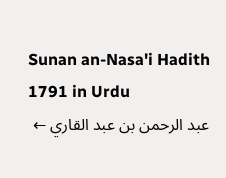Sunan an-Nasa'i Hadith 1791 in Urdu
عبد الرحمن بن عبد القاري ←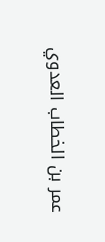عمر بن الخطاب العدوي